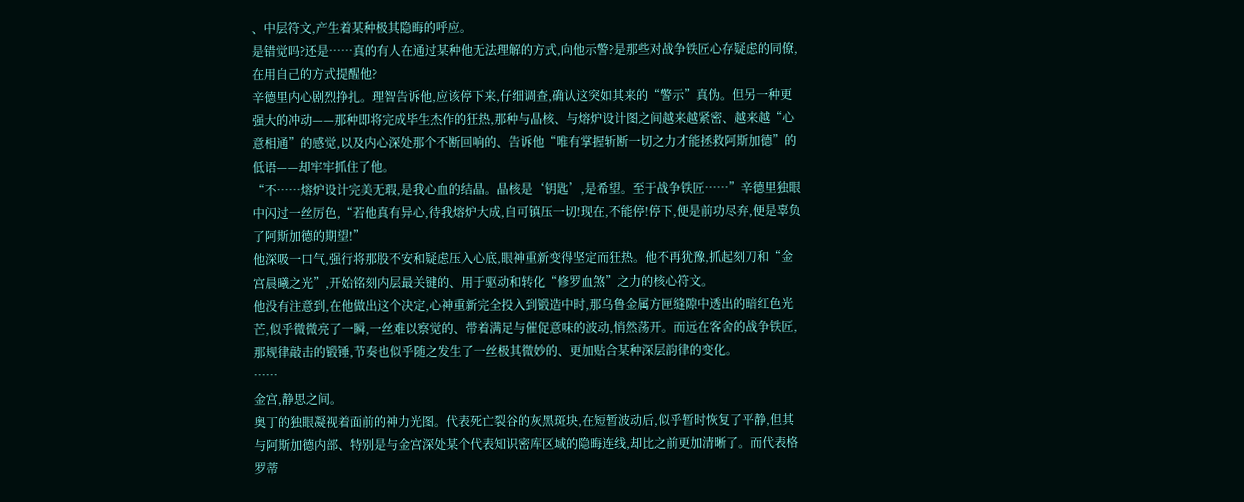、中层符文,产生着某种极其隐晦的呼应。
是错觉吗?还是……真的有人在通过某种他无法理解的方式,向他示警?是那些对战争铁匠心存疑虑的同僚,在用自己的方式提醒他?
辛德里内心剧烈挣扎。理智告诉他,应该停下来,仔细调查,确认这突如其来的“警示”真伪。但另一种更强大的冲动——那种即将完成毕生杰作的狂热,那种与晶核、与熔炉设计图之间越来越紧密、越来越“心意相通”的感觉,以及内心深处那个不断回响的、告诉他“唯有掌握斩断一切之力才能拯救阿斯加德”的低语——却牢牢抓住了他。
“不……熔炉设计完美无瑕,是我心血的结晶。晶核是‘钥匙’,是希望。至于战争铁匠……”辛德里独眼中闪过一丝厉色,“若他真有异心,待我熔炉大成,自可镇压一切!现在,不能停!停下,便是前功尽弃,便是辜负了阿斯加德的期望!”
他深吸一口气,强行将那股不安和疑虑压入心底,眼神重新变得坚定而狂热。他不再犹豫,抓起刻刀和“金宫晨曦之光”,开始铭刻内层最关键的、用于驱动和转化“修罗血煞”之力的核心符文。
他没有注意到,在他做出这个决定,心神重新完全投入到锻造中时,那乌鲁金属方匣缝隙中透出的暗红色光芒,似乎微微亮了一瞬,一丝难以察觉的、带着满足与催促意味的波动,悄然荡开。而远在客舍的战争铁匠,那规律敲击的锻锤,节奏也似乎随之发生了一丝极其微妙的、更加贴合某种深层韵律的变化。
……
金宫,静思之间。
奥丁的独眼凝视着面前的神力光图。代表死亡裂谷的灰黑斑块,在短暂波动后,似乎暂时恢复了平静,但其与阿斯加德内部、特别是与金宫深处某个代表知识密库区域的隐晦连线,却比之前更加清晰了。而代表格罗蒂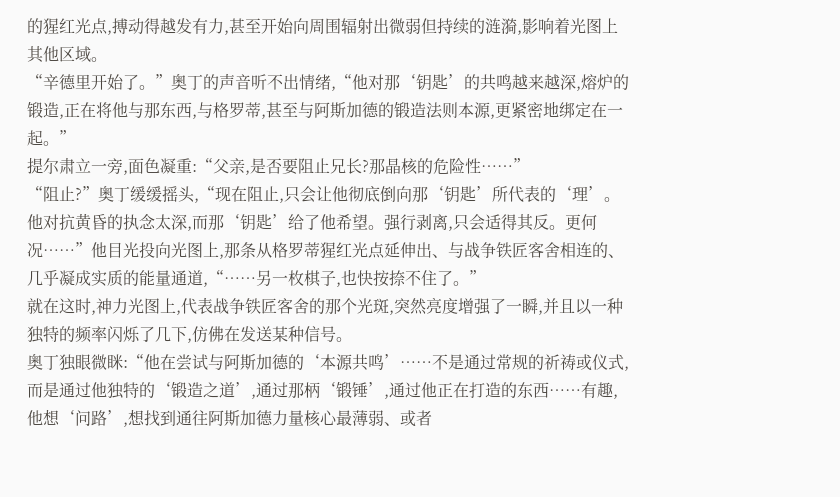的猩红光点,搏动得越发有力,甚至开始向周围辐射出微弱但持续的涟漪,影响着光图上其他区域。
“辛德里开始了。”奥丁的声音听不出情绪,“他对那‘钥匙’的共鸣越来越深,熔炉的锻造,正在将他与那东西,与格罗蒂,甚至与阿斯加德的锻造法则本源,更紧密地绑定在一起。”
提尔肃立一旁,面色凝重:“父亲,是否要阻止兄长?那晶核的危险性……”
“阻止?”奥丁缓缓摇头,“现在阻止,只会让他彻底倒向那‘钥匙’所代表的‘理’。他对抗黄昏的执念太深,而那‘钥匙’给了他希望。强行剥离,只会适得其反。更何况……”他目光投向光图上,那条从格罗蒂猩红光点延伸出、与战争铁匠客舍相连的、几乎凝成实质的能量通道,“……另一枚棋子,也快按捺不住了。”
就在这时,神力光图上,代表战争铁匠客舍的那个光斑,突然亮度增强了一瞬,并且以一种独特的频率闪烁了几下,仿佛在发送某种信号。
奥丁独眼微眯:“他在尝试与阿斯加德的‘本源共鸣’……不是通过常规的祈祷或仪式,而是通过他独特的‘锻造之道’,通过那柄‘锻锤’,通过他正在打造的东西……有趣,他想‘问路’,想找到通往阿斯加德力量核心最薄弱、或者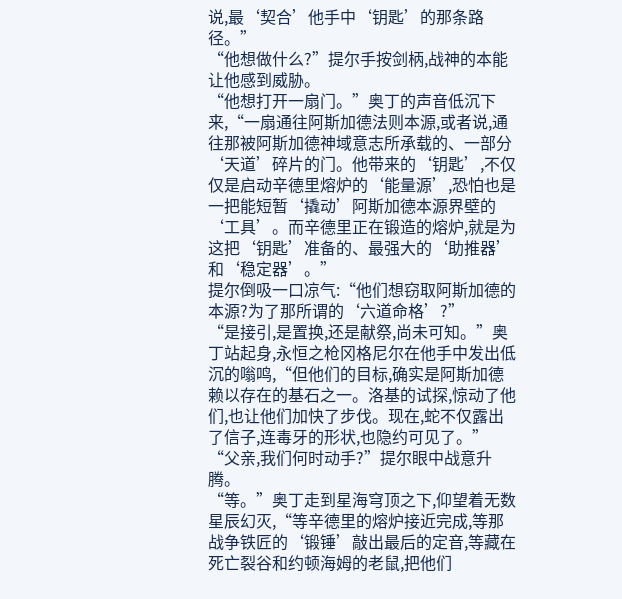说,最‘契合’他手中‘钥匙’的那条路径。”
“他想做什么?”提尔手按剑柄,战神的本能让他感到威胁。
“他想打开一扇门。”奥丁的声音低沉下来,“一扇通往阿斯加德法则本源,或者说,通往那被阿斯加德神域意志所承载的、一部分‘天道’碎片的门。他带来的‘钥匙’,不仅仅是启动辛德里熔炉的‘能量源’,恐怕也是一把能短暂‘撬动’阿斯加德本源界壁的‘工具’。而辛德里正在锻造的熔炉,就是为这把‘钥匙’准备的、最强大的‘助推器’和‘稳定器’。”
提尔倒吸一口凉气:“他们想窃取阿斯加德的本源?为了那所谓的‘六道命格’?”
“是接引,是置换,还是献祭,尚未可知。”奥丁站起身,永恒之枪冈格尼尔在他手中发出低沉的嗡鸣,“但他们的目标,确实是阿斯加德赖以存在的基石之一。洛基的试探,惊动了他们,也让他们加快了步伐。现在,蛇不仅露出了信子,连毒牙的形状,也隐约可见了。”
“父亲,我们何时动手?”提尔眼中战意升腾。
“等。”奥丁走到星海穹顶之下,仰望着无数星辰幻灭,“等辛德里的熔炉接近完成,等那战争铁匠的‘锻锤’敲出最后的定音,等藏在死亡裂谷和约顿海姆的老鼠,把他们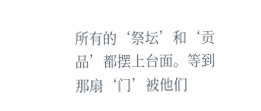所有的‘祭坛’和‘贡品’都摆上台面。等到那扇‘门’被他们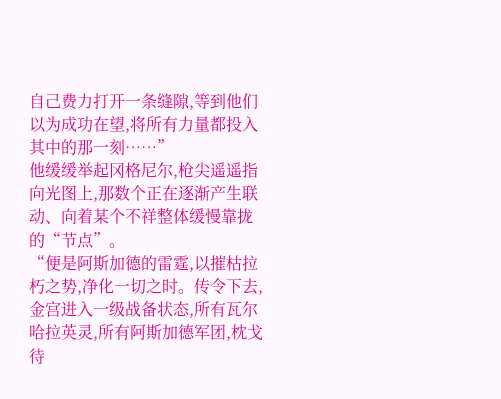自己费力打开一条缝隙,等到他们以为成功在望,将所有力量都投入其中的那一刻……”
他缓缓举起冈格尼尔,枪尖遥遥指向光图上,那数个正在逐渐产生联动、向着某个不祥整体缓慢靠拢的“节点”。
“便是阿斯加德的雷霆,以摧枯拉朽之势,净化一切之时。传令下去,金宫进入一级战备状态,所有瓦尔哈拉英灵,所有阿斯加德军团,枕戈待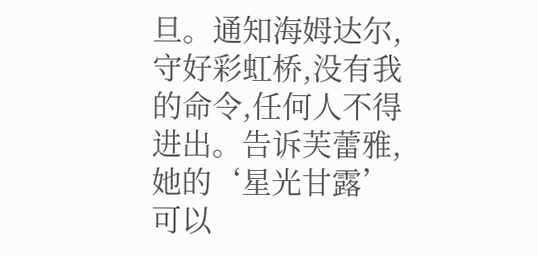旦。通知海姆达尔,守好彩虹桥,没有我的命令,任何人不得进出。告诉芙蕾雅,她的‘星光甘露’可以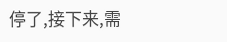停了,接下来,需